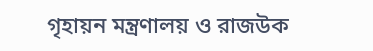গৃহায়ন মন্ত্রণালয় ও রাজউক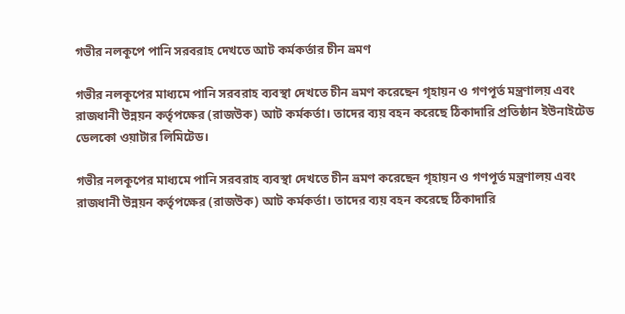গভীর নলকূপে পানি সরবরাহ দেখতে আট কর্মকর্তার চীন ভ্রমণ

গভীর নলকূপের মাধ্যমে পানি সরবরাহ ব্যবস্থা দেখতে চীন ভ্রমণ করেছেন গৃহায়ন ও গণপূর্ত মন্ত্রণালয় এবং রাজধানী উন্নয়ন কর্তৃপক্ষের (রাজউক) আট কর্মকর্তা। তাদের ব্যয় বহন করেছে ঠিকাদারি প্রতিষ্ঠান ইউনাইটেড ডেলকো ওয়াটার লিমিটেড।

গভীর নলকূপের মাধ্যমে পানি সরবরাহ ব্যবস্থা দেখতে চীন ভ্রমণ করেছেন গৃহায়ন ও গণপূর্ত মন্ত্রণালয় এবং রাজধানী উন্নয়ন কর্তৃপক্ষের (রাজউক) আট কর্মকর্তা। তাদের ব্যয় বহন করেছে ঠিকাদারি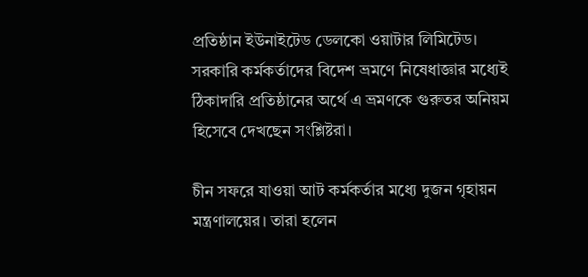প্রতিষ্ঠান ইউনাইটেড ডেলকো ওয়াটার লিমিটেড। সরকারি কর্মকর্তাদের বিদেশ ভ্রমণে নিষেধাজ্ঞার মধ্যেই ঠিকাদারি প্রতিষ্ঠানের অর্থে এ ভ্রমণকে গুরুতর অনিয়ম হিসেবে দেখছেন সংশ্লিষ্টরা।

চীন সফরে যাওয়া আট কর্মকর্তার মধ্যে দুজন গৃহায়ন মন্ত্রণালয়ের। তারা হলেন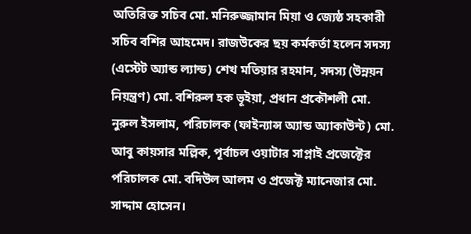অতিরিক্ত সচিব মো. মনিরুজ্জামান মিয়া ও জ্যেষ্ঠ সহকারী সচিব বশির আহমেদ। রাজউকের ছয় কর্মকর্তা হলেন সদস্য (এস্টেট অ্যান্ড ল্যান্ড) শেখ মতিয়ার রহমান, সদস্য (উন্নয়ন নিয়ন্ত্রণ) মো. বশিরুল হক ভূইয়া, প্রধান প্রকৌশলী মো. নুরুল ইসলাম, পরিচালক (ফাইন্যান্স অ্যান্ড অ্যাকাউন্ট) মো. আবু কায়সার মল্লিক, পূর্বাচল ওয়াটার সাপ্লাই প্রজেক্টের পরিচালক মো. বদিউল আলম ও প্রজেক্ট ম্যানেজার মো. সাদ্দাম হোসেন।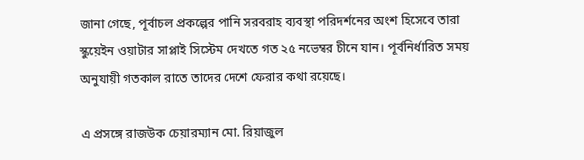জানা গেছে, পূর্বাচল প্রকল্পের পানি সরবরাহ ব্যবস্থা পরিদর্শনের অংশ হিসেবে তারা স্কুয়েইন ওয়াটার সাপ্লাই সিস্টেম দেখতে গত ২৫ নভেম্বর চীনে যান। পূর্বনির্ধারিত সময় অনুযায়ী গতকাল রাতে তাদের দেশে ফেরার কথা রয়েছে।

এ প্রসঙ্গে রাজউক চেয়ারম্যান মো. রিয়াজুল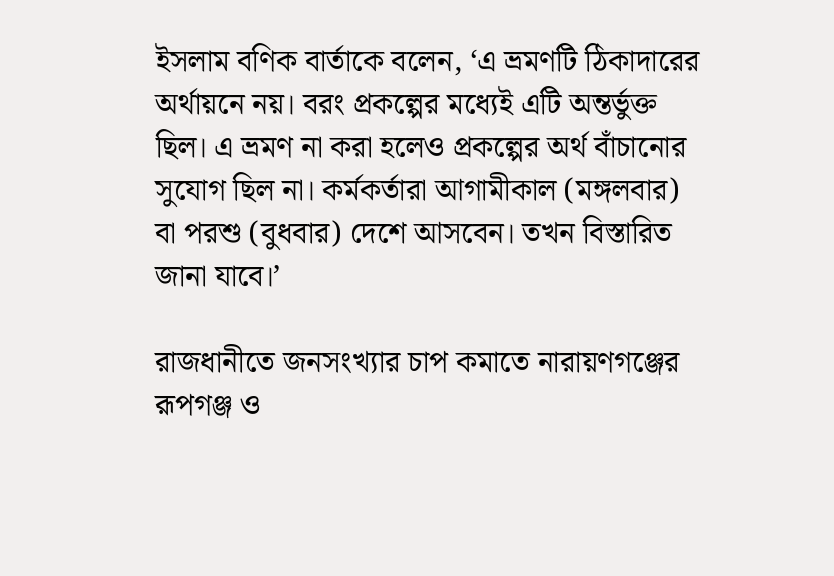ইসলাম বণিক বার্তাকে বলেন, ‘এ ভ্রমণটি ঠিকাদারের অর্থায়নে নয়। বরং প্রকল্পের মধ্যেই এটি অন্তর্ভুক্ত ছিল। এ ভ্রমণ না করা হলেও প্রকল্পের অর্থ বাঁচানোর সুযোগ ছিল না। কর্মকর্তারা আগামীকাল (মঙ্গলবার) বা পরশু (বুধবার) দেশে আসবেন। তখন বিস্তারিত জানা যাবে।’

রাজধানীতে জনসংখ্যার চাপ কমাতে নারায়ণগঞ্জের রূপগঞ্জ ও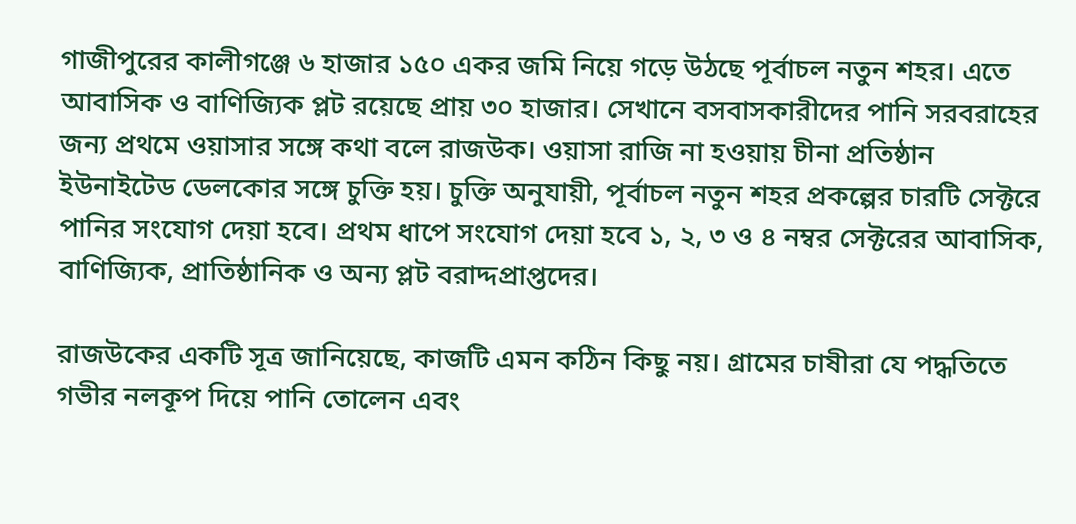গাজীপুরের কালীগঞ্জে ৬ হাজার ১৫০ একর জমি নিয়ে গড়ে উঠছে পূর্বাচল নতুন শহর। এতে আবাসিক ও বাণিজ্যিক প্লট রয়েছে প্রায় ৩০ হাজার। সেখানে বসবাসকারীদের পানি সরবরাহের জন্য প্রথমে ওয়াসার সঙ্গে কথা বলে রাজউক। ওয়াসা রাজি না হওয়ায় চীনা প্রতিষ্ঠান ইউনাইটেড ডেলকোর সঙ্গে চুক্তি হয়। চুক্তি অনুযায়ী, পূর্বাচল নতুন শহর প্রকল্পের চারটি সেক্টরে পানির সংযোগ দেয়া হবে। প্রথম ধাপে সংযোগ দেয়া হবে ১, ২, ৩ ও ৪ নম্বর সেক্টরের আবাসিক, বাণিজ্যিক, প্রাতিষ্ঠানিক ও অন্য প্লট বরাদ্দপ্রাপ্তদের।

রাজউকের একটি সূত্র জানিয়েছে, কাজটি এমন কঠিন কিছু নয়। গ্রামের চাষীরা যে পদ্ধতিতে গভীর নলকূপ দিয়ে পানি তোলেন এবং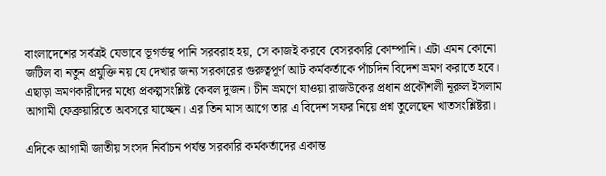বাংলাদেশের সর্বত্রই যেভাবে ভূগর্ভস্থ পানি সরবরাহ হয়, সে কাজই করবে বেসরকারি কোম্পানি। এটা এমন কোনো জটিল বা নতুন প্রযুক্তি নয় যে দেখার জন্য সরকারের গুরুত্বপূর্ণ আট কর্মকর্তাকে পাঁচদিন বিদেশ ভ্রমণ করাতে হবে। এছাড়া ভ্রমণকারীদের মধ্যে প্রকল্পসংশ্লিষ্ট কেবল দুজন। চীন ভ্রমণে যাওয়া রাজউকের প্রধান প্রকৌশলী নূরুল ইসলাম আগামী ফেব্রুয়ারিতে অবসরে যাচ্ছেন। এর তিন মাস আগে তার এ বিদেশ সফর নিয়ে প্রশ্ন তুলেছেন খাতসংশ্লিষ্টরা।

এদিকে আগামী জাতীয় সংসদ নির্বাচন পর্যন্ত সরকারি কর্মকর্তাদের একান্ত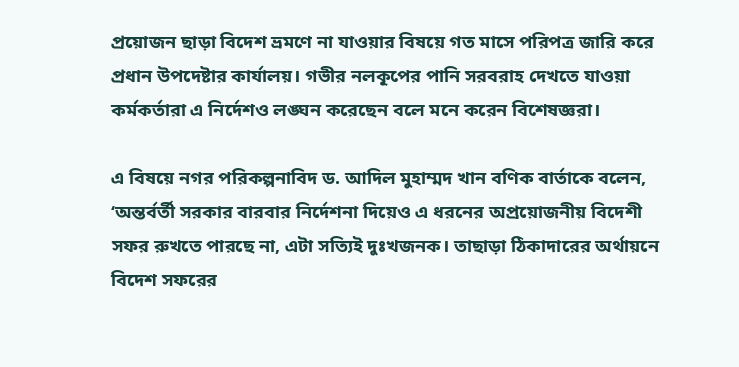প্রয়োজন ছাড়া বিদেশ ভ্রমণে না যাওয়ার বিষয়ে গত মাসে পরিপত্র জারি করে প্রধান উপদেষ্টার কার্যালয়। গভীর নলকূপের পানি সরবরাহ দেখতে যাওয়া কর্মকর্তারা এ নির্দেশও লঙ্ঘন করেছেন বলে মনে করেন বিশেষজ্ঞরা।

এ বিষয়ে নগর পরিকল্পনাবিদ ড. আদিল মুহাম্মদ খান বণিক বার্তাকে বলেন, ‘অন্তর্বর্তী সরকার বারবার নির্দেশনা দিয়েও এ ধরনের অপ্রয়োজনীয় বিদেশী সফর রুখতে পারছে না, এটা সত্যিই দুঃখজনক। তাছাড়া ঠিকাদারের অর্থায়নে বিদেশ সফরের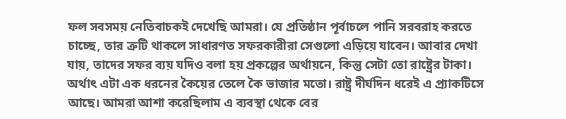ফল সবসময় নেতিবাচকই দেখেছি আমরা। যে প্রতিষ্ঠান পূর্বাচলে পানি সরবরাহ করতে চাচ্ছে, তার ত্রুটি থাকলে সাধারণত সফরকারীরা সেগুলো এড়িয়ে যাবেন। আবার দেখা যায়, তাদের সফর ব্যয় যদিও বলা হয় প্রকল্পের অর্থায়নে, কিন্তু সেটা তো রাষ্ট্রের টাকা। অর্থাৎ এটা এক ধরনের কৈয়ের তেলে কৈ ভাজার মতো। রাষ্ট্র দীর্ঘদিন ধরেই এ প্র্যাকটিসে আছে। আমরা আশা করেছিলাম এ ব্যবস্থা থেকে বের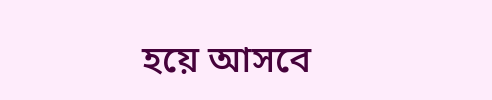হয়ে আসবে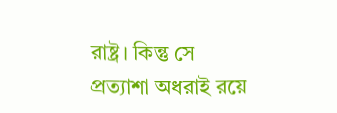রাষ্ট্র। কিন্তু সে প্রত্যাশা অধরাই রয়ে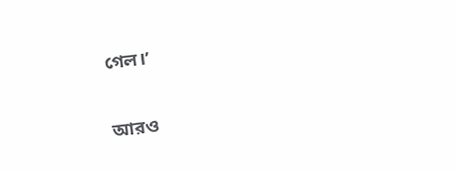গেল।’

আরও